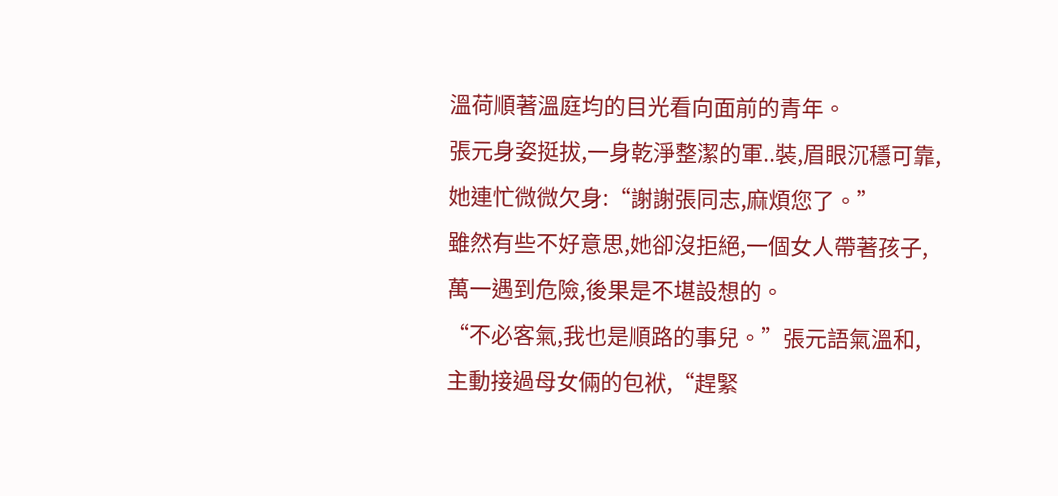溫荷順著溫庭均的目光看向面前的青年。
張元身姿挺拔,一身乾淨整潔的軍..裝,眉眼沉穩可靠,她連忙微微欠身:“謝謝張同志,麻煩您了。”
雖然有些不好意思,她卻沒拒絕,一個女人帶著孩子,萬一遇到危險,後果是不堪設想的。
“不必客氣,我也是順路的事兒。”張元語氣溫和,主動接過母女倆的包袱,“趕緊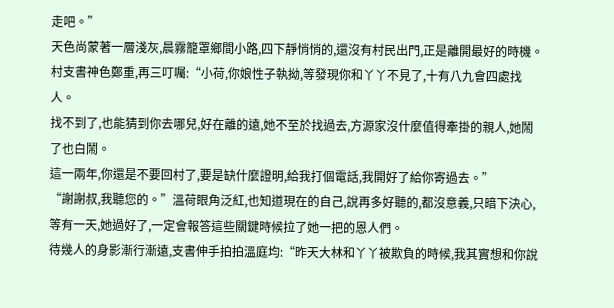走吧。”
天色尚蒙著一層淺灰,晨霧籠罩鄉間小路,四下靜悄悄的,還沒有村民出門,正是離開最好的時機。
村支書神色鄭重,再三叮囑:“小荷,你娘性子執拗,等發現你和丫丫不見了,十有八九會四處找人。
找不到了,也能猜到你去哪兒,好在離的遠,她不至於找過去,方源家沒什麼值得牽掛的親人,她鬧了也白鬧。
這一兩年,你還是不要回村了,要是缺什麼證明,給我打個電話,我開好了給你寄過去。”
“謝謝叔,我聽您的。”溫荷眼角泛紅,也知道現在的自己,說再多好聽的,都沒意義,只暗下決心,等有一天,她過好了,一定會報答這些關鍵時候拉了她一把的恩人們。
待幾人的身影漸行漸遠,支書伸手拍拍溫庭均:“昨天大林和丫丫被欺負的時候,我其實想和你說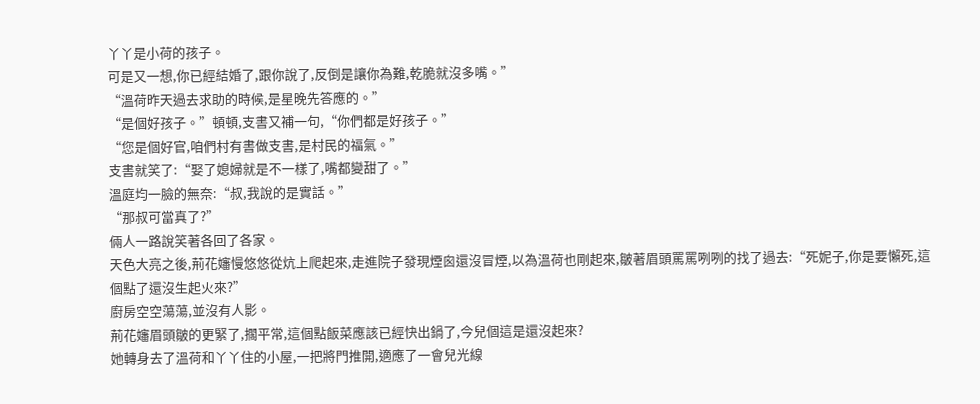丫丫是小荷的孩子。
可是又一想,你已經結婚了,跟你說了,反倒是讓你為難,乾脆就沒多嘴。”
“溫荷昨天過去求助的時候,是星晚先答應的。”
“是個好孩子。”頓頓,支書又補一句,“你們都是好孩子。”
“您是個好官,咱們村有書做支書,是村民的福氣。”
支書就笑了:“娶了媳婦就是不一樣了,嘴都變甜了。”
溫庭均一臉的無奈:“叔,我說的是實話。”
“那叔可當真了?”
倆人一路說笑著各回了各家。
天色大亮之後,荊花嬸慢悠悠從炕上爬起來,走進院子發現煙囪還沒冒煙,以為溫荷也剛起來,皺著眉頭罵罵咧咧的找了過去:“死妮子,你是要懶死,這個點了還沒生起火來?”
廚房空空蕩蕩,並沒有人影。
荊花嬸眉頭皺的更緊了,擱平常,這個點飯菜應該已經快出鍋了,今兒個這是還沒起來?
她轉身去了溫荷和丫丫住的小屋,一把將門推開,適應了一會兒光線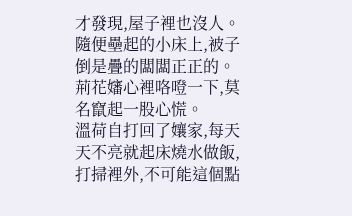才發現,屋子裡也沒人。
隨便壘起的小床上,被子倒是疊的闆闆正正的。
荊花嬸心裡咯噔一下,莫名竄起一股心慌。
溫荷自打回了孃家,每天天不亮就起床燒水做飯,打掃裡外,不可能這個點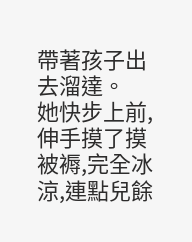帶著孩子出去溜達。
她快步上前,伸手摸了摸被褥,完全冰涼,連點兒餘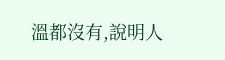溫都沒有,說明人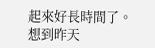起來好長時間了。
想到昨天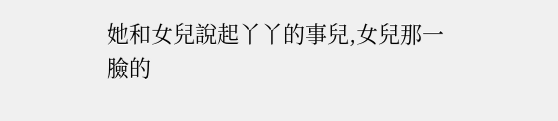她和女兒說起丫丫的事兒,女兒那一臉的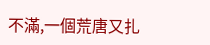不滿,一個荒唐又扎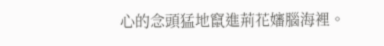心的念頭猛地竄進荊花嬸腦海裡。